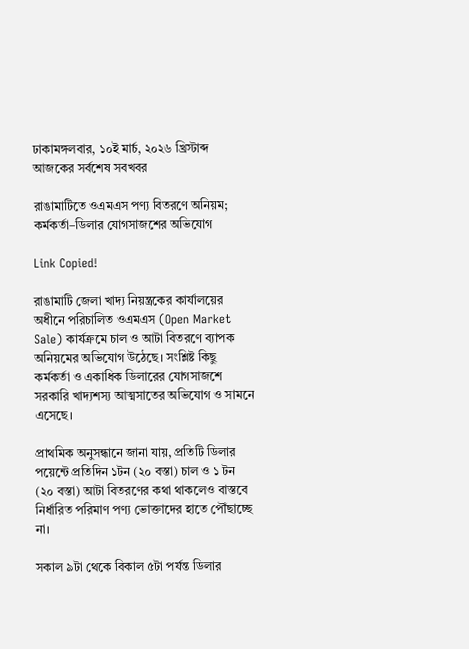ঢাকামঙ্গলবার, ১০ই মার্চ, ২০২৬ খ্রিস্টাব্দ
আজকের সর্বশেষ সবখবর

রাঙামাটিতে ওএমএস পণ্য বিতরণে অনিয়ম; কর্মকর্তা–ডিলার যোগসাজশের অভিযোগ

Link Copied!

রাঙামাটি জেলা খাদ্য নিয়ন্ত্রকের কার্যালয়ের অধীনে পরিচালিত ওএমএস (Open Market Sale) কার্যক্রমে চাল ও আটা বিতরণে ব্যাপক অনিয়মের অভিযোগ উঠেছে। সংশ্লিষ্ট কিছু কর্মকর্তা ও একাধিক ডিলারের যোগসাজশে সরকারি খাদ্যশস্য আত্মসাতের অভিযোগ ও সামনে এসেছে।

প্রাথমিক অনুসন্ধানে জানা যায়, প্রতিটি ডিলার পয়েন্টে প্রতিদিন ১টন (২০ বস্তা) চাল ও ১ টন (২০ বস্তা) আটা বিতরণের কথা থাকলেও বাস্তবে নির্ধারিত পরিমাণ পণ্য ভোক্তাদের হাতে পৌঁছাচ্ছে না।

সকাল ৯টা থেকে বিকাল ৫টা পর্যন্ত ডিলার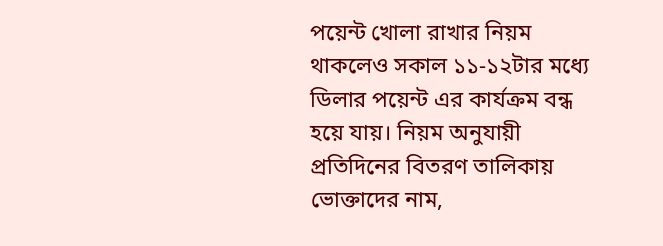পয়েন্ট খোলা রাখার নিয়ম থাকলেও সকাল ১১-১২টার মধ্যে ডিলার পয়েন্ট এর কার্যক্রম বন্ধ হয়ে যায়। নিয়ম অনুযায়ী প্রতিদিনের বিতরণ তালিকায় ভোক্তাদের নাম,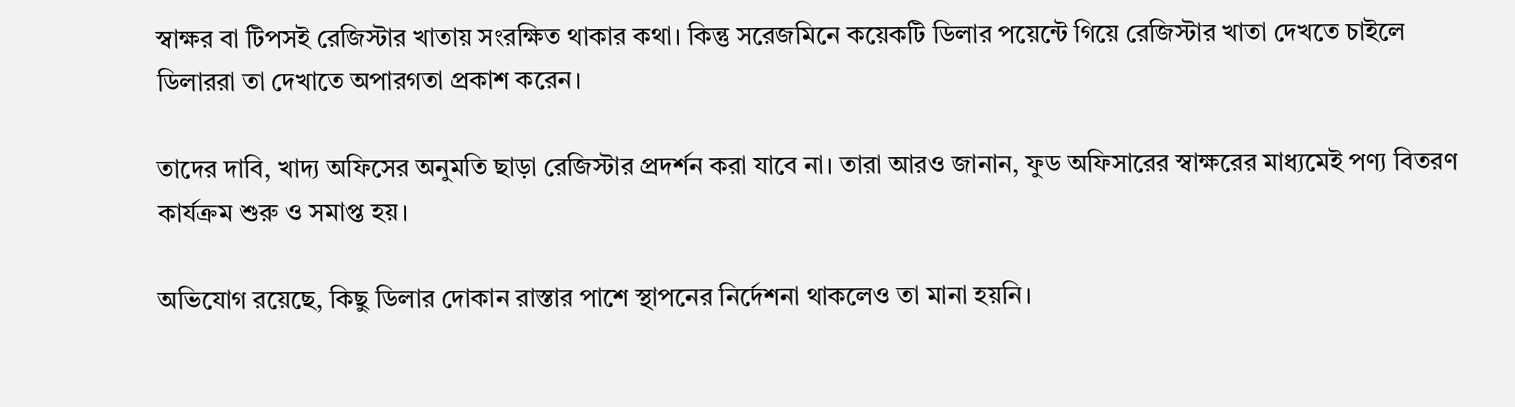স্বাক্ষর বা টিপসই রেজিস্টার খাতায় সংরক্ষিত থাকার কথা। কিন্তু সরেজমিনে কয়েকটি ডিলার পয়েন্টে গিয়ে রেজিস্টার খাতা দেখতে চাইলে ডিলাররা তা দেখাতে অপারগতা প্রকাশ করেন।

তাদের দাবি, খাদ্য অফিসের অনুমতি ছাড়া রেজিস্টার প্রদর্শন করা যাবে না। তারা আরও জানান, ফুড অফিসারের স্বাক্ষরের মাধ্যমেই পণ্য বিতরণ কার্যক্রম শুরু ও সমাপ্ত হয়।

অভিযোগ রয়েছে, কিছু ডিলার দোকান রাস্তার পাশে স্থাপনের নির্দেশনা থাকলেও তা মানা হয়নি।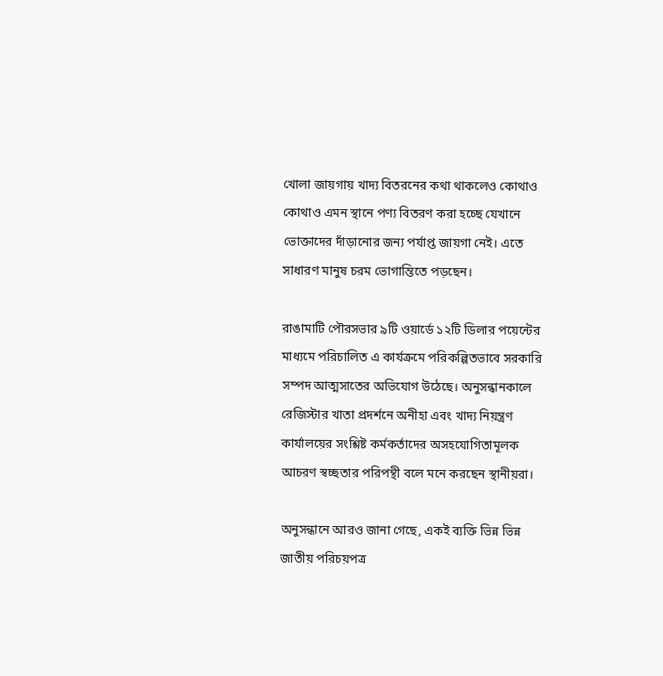খোলা জায়গায় খাদ্য বিতরনের কথা থাকলেও কোথাও কোথাও এমন স্থানে পণ্য বিতরণ করা হচ্ছে যেখানে ভোক্তাদের দাঁড়ানোর জন্য পর্যাপ্ত জায়গা নেই। এতে সাধারণ মানুষ চরম ভোগান্তিতে পড়ছেন।

রাঙামাটি পৌরসভার ৯টি ওয়ার্ডে ১২টি ডিলার পয়েন্টের মাধ্যমে পরিচালিত এ কার্যক্রমে পরিকল্পিতভাবে সরকারি সম্পদ আত্মসাতের অভিযোগ উঠেছে। অনুসন্ধানকালে রেজিস্টার খাতা প্রদর্শনে অনীহা এবং খাদ্য নিয়ন্ত্রণ কার্যালয়ের সংশ্লিষ্ট কর্মকর্তাদের অসহযোগিতামূলক আচরণ স্বচ্ছতার পরিপন্থী বলে মনে করছেন স্থানীয়রা।

অনুসন্ধানে আরও জানা গেছে, একই ব্যক্তি ভিন্ন ভিন্ন জাতীয় পরিচয়পত্র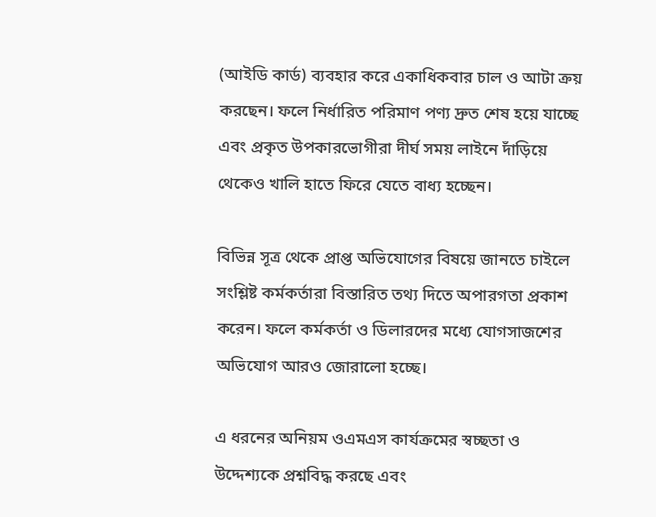(আইডি কার্ড) ব্যবহার করে একাধিকবার চাল ও আটা ক্রয় করছেন। ফলে নির্ধারিত পরিমাণ পণ্য দ্রুত শেষ হয়ে যাচ্ছে এবং প্রকৃত উপকারভোগীরা দীর্ঘ সময় লাইনে দাঁড়িয়ে থেকেও খালি হাতে ফিরে যেতে বাধ্য হচ্ছেন।

বিভিন্ন সূত্র থেকে প্রাপ্ত অভিযোগের বিষয়ে জানতে চাইলে সংশ্লিষ্ট কর্মকর্তারা বিস্তারিত তথ্য দিতে অপারগতা প্রকাশ করেন। ফলে কর্মকর্তা ও ডিলারদের মধ্যে যোগসাজশের অভিযোগ আরও জোরালো হচ্ছে।

এ ধরনের অনিয়ম ওএমএস কার্যক্রমের স্বচ্ছতা ও উদ্দেশ্যকে প্রশ্নবিদ্ধ করছে এবং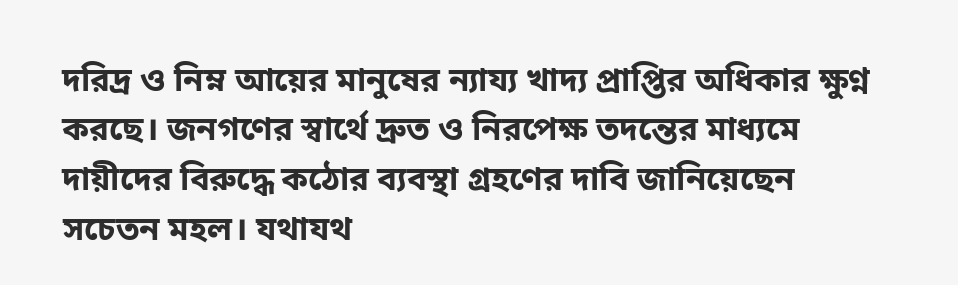দরিদ্র ও নিম্ন আয়ের মানুষের ন্যায্য খাদ্য প্রাপ্তির অধিকার ক্ষুণ্ন করছে। জনগণের স্বার্থে দ্রুত ও নিরপেক্ষ তদন্তের মাধ্যমে দায়ীদের বিরুদ্ধে কঠোর ব্যবস্থা গ্রহণের দাবি জানিয়েছেন সচেতন মহল। যথাযথ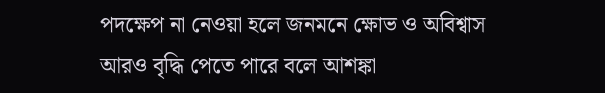পদক্ষেপ না নেওয়া হলে জনমনে ক্ষোভ ও অবিশ্বাস আরও বৃদ্ধি পেতে পারে বলে আশঙ্কা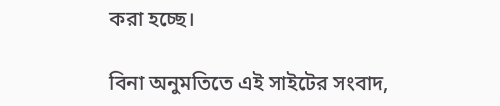করা হচ্ছে।

বিনা অনুমতিতে এই সাইটের সংবাদ,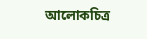আলোকচিত্র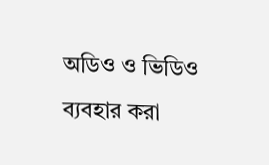অডিও ও ভিডিও ব্যবহার করা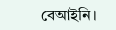বেআইনি।